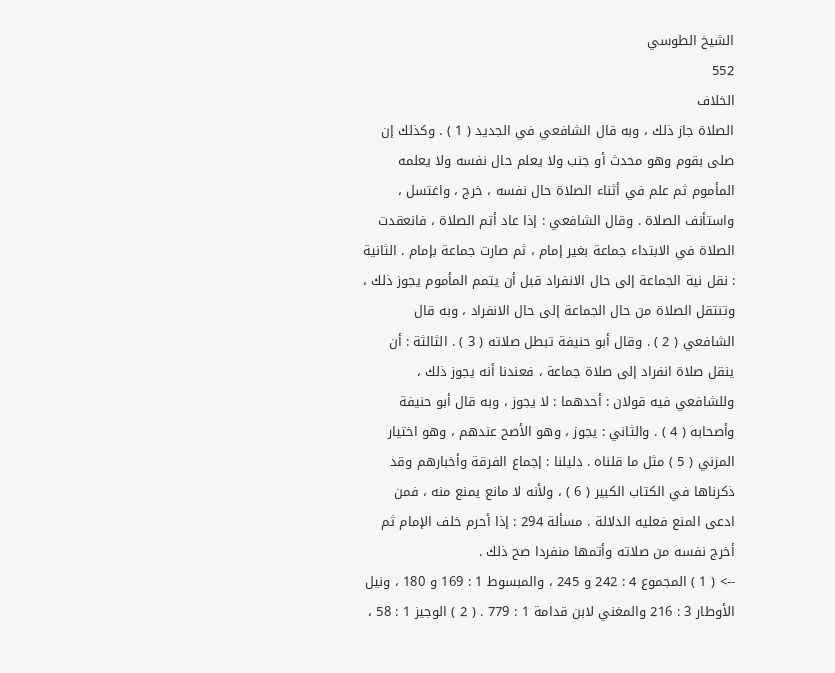الشيخ الطوسي
552
الخلاف
الصلاة جاز ذلك ، وبه قال الشافعي في الجديد ( 1 ) . وكذلك إن صلى بقوم وهو محدث أو جنب ولا يعلم حال نفسه ولا يعلمه المأموم ثم علم في أثناء الصلاة حال نفسه ، خرج ، واغتسل ، واستأنف الصلاة . وقال الشافعي : إذا عاد أتم الصلاة ، فانعقدت الصلاة في الابتداء جماعة بغير إمام ، ثم صارت جماعة بإمام . الثانية : نقل نية الجماعة إلى حال الانفراد قبل أن يتمم المأموم يجوز ذلك ، وتنتقل الصلاة من حال الجماعة إلى حال الانفراد ، وبه قال الشافعي ( 2 ) . وقال أبو حنيفة تبطل صلاته ( 3 ) . الثالثة : أن ينقل صلاة انفراد إلى صلاة جماعة ، فعندنا أنه يجوز ذلك ، وللشافعي فيه قولان : أحدهما : لا يجوز ، وبه قال أبو حنيفة وأصحابه ( 4 ) . والثاني : يجوز ، وهو الأصح عندهم ، وهو اختيار المزني ( 5 ) مثل ما قلناه . دليلنا : إجماع الفرقة وأخبارهم وقد ذكرناها في الكتاب الكبير ( 6 ) ، ولأنه لا مانع يمنع منه ، فمن ادعى المنع فعليه الدلالة . مسألة 294 : إذا أحرم خلف الإمام ثم أخرج نفسه من صلاته وأتمها منفردا صح ذلك .
--> ( 1 ) المجموع 4 : 242 و 245 ، والمبسوط 1 : 169 و 180 ، ونيل الأوطار 3 : 216 والمغني لابن قدامة 1 : 779 . ( 2 ) الوجيز 1 : 58 ،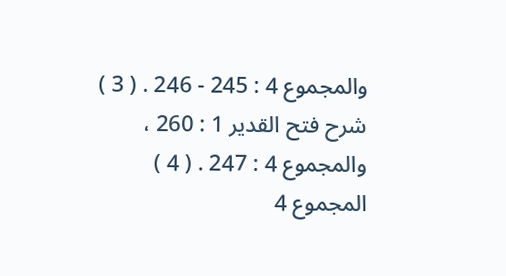والمجموع 4 : 245 - 246 . ( 3 ) شرح فتح القدير 1 : 260 ، والمجموع 4 : 247 . ( 4 ) المجموع 4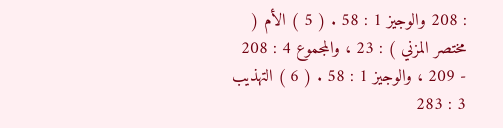: 208 والوجيز 1 : 58 . ( 5 ) الأم ( مختصر المزني ) : 23 ، والمجموع 4 : 208 - 209 ، والوجيز 1 : 58 . ( 6 ) التهذيب 3 : 283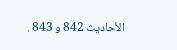الأحاديث 842 و 843 .